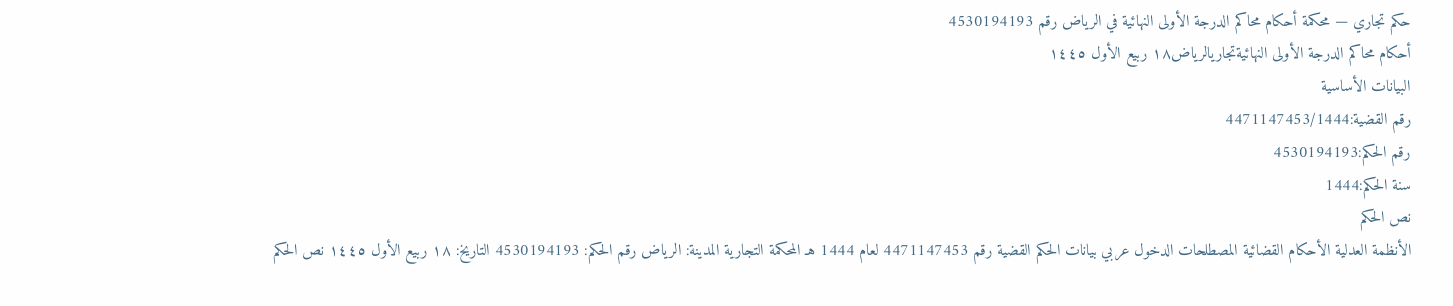حكم تجاري — محكمة أحكام محاكم الدرجة الأولى النهائية في الرياض رقم 4530194193
أحكام محاكم الدرجة الأولى النهائيةتجاريالرياض١٨ ربيع الأول ١٤٤٥
البيانات الأساسية
رقم القضية:4471147453/1444
رقم الحكم:4530194193
سنة الحكم:1444
نص الحكم
الأنظمة العدلية الأحكام القضائية المصطلحات الدخول عربي بيانات الحكم القضية رقم 4471147453 لعام 1444 هـ المحكمة التجارية المدينة: الرياض رقم الحكم: 4530194193 التاريخ: ١٨ ربيع الأول ١٤٤٥ نص الحكم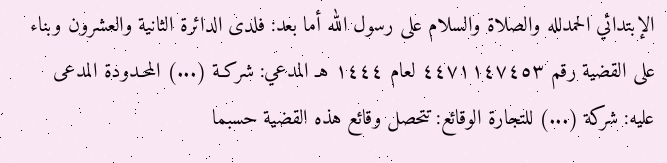الإبتدائي الحمدلله والصلاة والسلام على رسول الله أما بعد: فلدى الدائرة الثانية والعشرون وبناء على القضية رقم ٤٤٧١١٤٧٤٥٣ لعام ١٤٤٤ هـ المدعي: شركـة (...) المحـدودة المدعى عليه: شركة (...) للتجارة الوقائع: تتحصل وقائع هذه القضية حسبما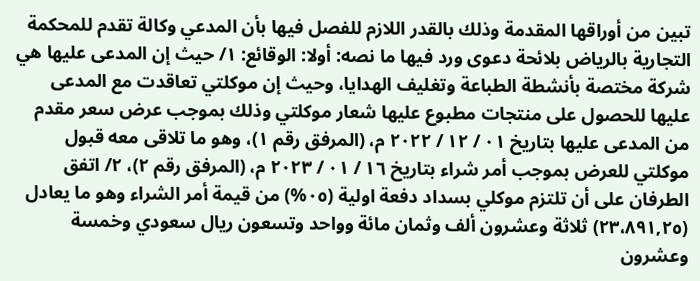تبين من أوراقها المقدمة وذلك بالقدر اللازم للفصل فيها بأن المدعي وكالة تقدم للمحكمة التجارية بالرياض بلائحة دعوى ورد فيها ما نصه: أولا: الوقائع: ١/ حيث إن المدعى عليها هي شركة مختصة بأنشطة الطباعة وتغليف الهدايا، وحيث إن موكلتي تعاقدت مع المدعى عليها للحصول على منتجات مطبوع عليها شعار موكلتي وذلك بموجب عرض سعر مقدم من المدعى عليها بتاريخ ٠١ / ١٢ / ٢٠٢٢ م، (المرفق رقم ۱)، وهو ما تلاقى معه قبول موكلتي للعرض بموجب أمر شراء بتاريخ ١٦ / ٠١ / ٢٠٢٣ م، (المرفق رقم ٢)، ٢/ اتفق الطرفان على أن تلتزم موكلي بسداد دفعة اولية (٠٥%) من قيمة أمر الشراء وهو ما يعادل (٢٣،٨٩١,٢٥) ثلاثة وعشرون ألف وثمان مائة وواحد وتسعون ريال سعودي وخمسة وعشرون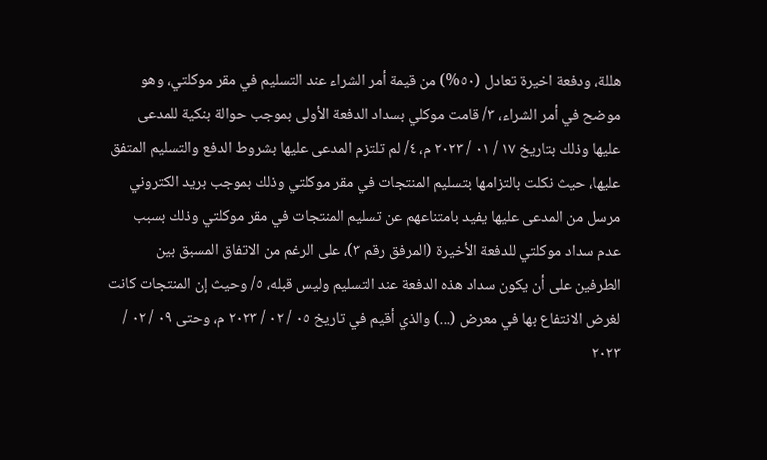هللة، ودفعة اخيرة تعادل (٥٠%) من قيمة أمر الشراء عند التسليم في مقر موكلتي، وهو موضح في أمر الشراء، ٣/ قامت موكلي بسداد الدفعة الأولى بموجب حوالة بنكية للمدعى عليها وذلك بتاريخ ١٧ / ٠١ / ٢٠٢٣ م، ٤/ لم تلتزم المدعى عليها بشروط الدفع والتسليم المتفق عليها، حيث نكلت بالتزامها بتسليم المنتجات في مقر موكلتي وذلك بموجب بريد الكتروني مرسل من المدعى عليها يفيد بامتناعهم عن تسليم المنتجات في مقر موكلتي وذلك بسبب عدم سداد موكلتي للدفعة الأخيرة (المرفق رقم ۳)، على الرغم من الاتفاق المسبق بين الطرفين على أن يكون سداد هذه الدفعة عند التسليم وليس قبله، ٥/ وحيث إن المنتجات كانت لغرض الانتفاع بها في معرض (...) والذي أقيم في تاريخ ٠٥ / ٠٢ / ٢٠٢٣ م، وحتى ٠٩ / ٠٢ / ٢٠٢٣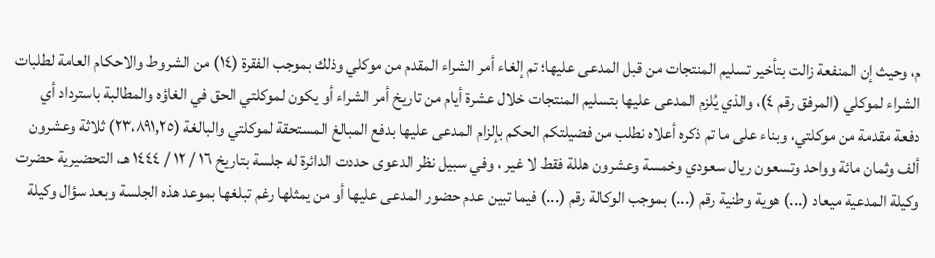م، وحيث إن المنفعة زالت بتأخير تسليم المنتجات من قبل المدعى عليها؛ تم إلغاء أمر الشراء المقدم من موكلي وذلك بموجب الفقرة (١٤) من الشروط والاحكام العامة لطلبات الشراء لموكلي (المرفق رقم ٤)، والذي يُلزم المدعى عليها بتسليم المنتجات خلال عشرة أيام من تاريخ أمر الشراء أو يكون لموكلتي الحق في الغاؤه والمطالبة باسترداد أي دفعة مقدمة من موكلتي، وبناء على ما تم ذكره أعلاه نطلب من فضيلتكم الحكم بإلزام المدعى عليها بدفع المبالغ المستحقة لموكلتي والبالغة (۲۳،۸۹۱,۲٥) ثلاثة وعشرون ألف وثمان مائة وواحد وتسعون ريال سعودي وخمسة وعشرون هللة فقط لا غير ، وفي سبيل نظر الدعوى حددت الدائرة له جلسة بتاريخ ١٦ / ١٢ / ١٤٤٤ هـ، التحضيرية حضرت وكيلة المدعية ميعاد (...) هوية وطنية رقم (...) بموجب الوكالة رقم (...) فيما تبين عدم حضور المدعى عليها أو من يمثلها رغم تبلغها بموعد هذه الجلسة وبعد سؤال وكيلة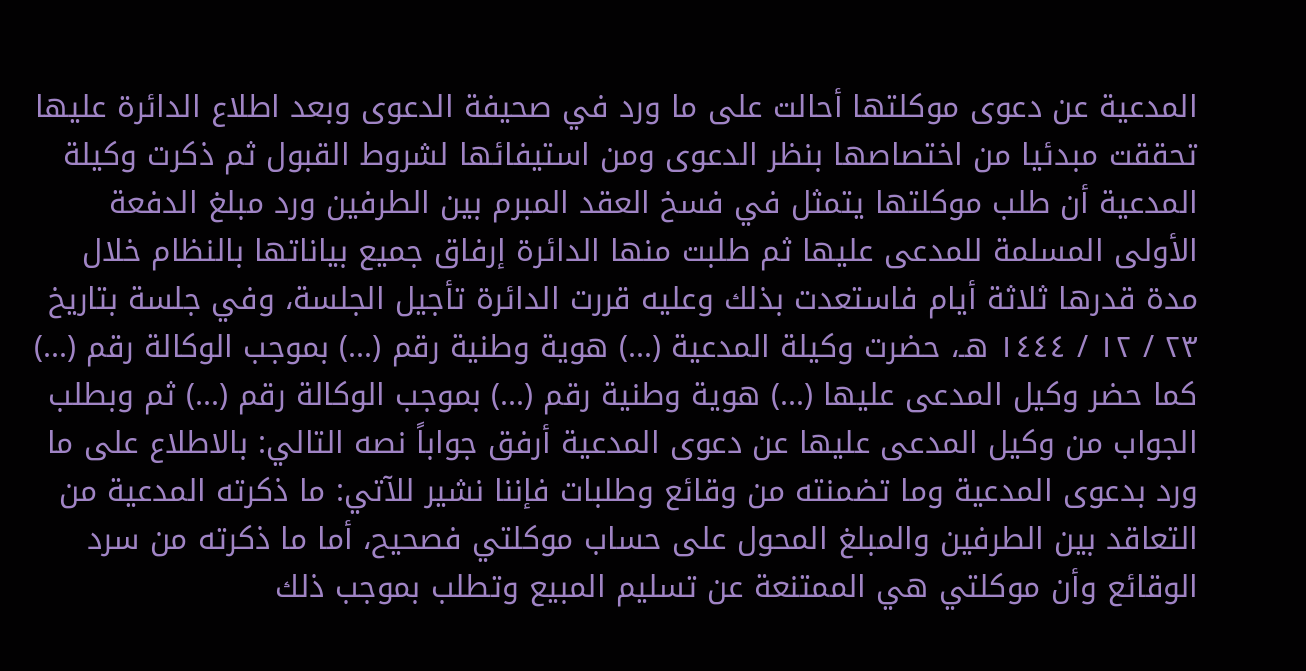المدعية عن دعوى موكلتها أحالت على ما ورد في صحيفة الدعوى وبعد اطلاع الدائرة عليها تحققت مبدئيا من اختصاصها بنظر الدعوى ومن استيفائها لشروط القبول ثم ذكرت وكيلة المدعية أن طلب موكلتها يتمثل في فسخ العقد المبرم بين الطرفين ورد مبلغ الدفعة الأولى المسلمة للمدعى عليها ثم طلبت منها الدائرة إرفاق جميع بياناتها بالنظام خلال مدة قدرها ثلاثة أيام فاستعدت بذلك وعليه قررت الدائرة تأجيل الجلسة، وفي جلسة بتاريخ ٢٣ / ١٢ / ١٤٤٤ هـ، حضرت وكيلة المدعية (...) هوية وطنية رقم (...) بموجب الوكالة رقم (...) كما حضر وكيل المدعى عليها (...) هوية وطنية رقم (...) بموجب الوكالة رقم (...) ثم وبطلب الجواب من وكيل المدعى عليها عن دعوى المدعية أرفق جواباً نصه التالي: بالاطلاع على ما ورد بدعوى المدعية وما تضمنته من وقائع وطلبات فإننا نشير للآتي: ما ذكرته المدعية من التعاقد بين الطرفين والمبلغ المحول على حساب موكلتي فصحيح، أما ما ذكرته من سرد الوقائع وأن موكلتي هي الممتنعة عن تسليم المبيع وتطلب بموجب ذلك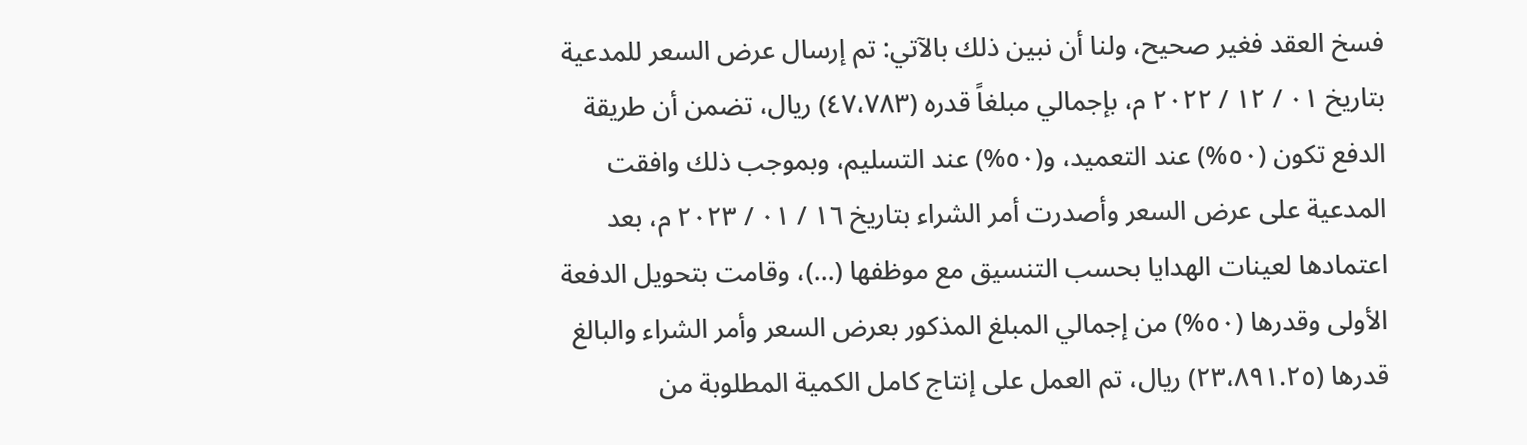فسخ العقد فغير صحيح، ولنا أن نبين ذلك بالآتي: تم إرسال عرض السعر للمدعية بتاريخ ٠١ / ١٢ / ٢٠٢٢ م، بإجمالي مبلغاً قدره (٤٧،٧٨٣) ريال، تضمن أن طريقة الدفع تكون (٥٠%) عند التعميد، و(٥٠%) عند التسليم، وبموجب ذلك وافقت المدعية على عرض السعر وأصدرت أمر الشراء بتاريخ ١٦ / ٠١ / ٢٠٢٣ م، بعد اعتمادها لعينات الهدايا بحسب التنسيق مع موظفها (...)، وقامت بتحويل الدفعة الأولى وقدرها (٥٠%) من إجمالي المبلغ المذكور بعرض السعر وأمر الشراء والبالغ قدرها (٢٣،٨٩١.٢٥) ريال، تم العمل على إنتاج كامل الكمية المطلوبة من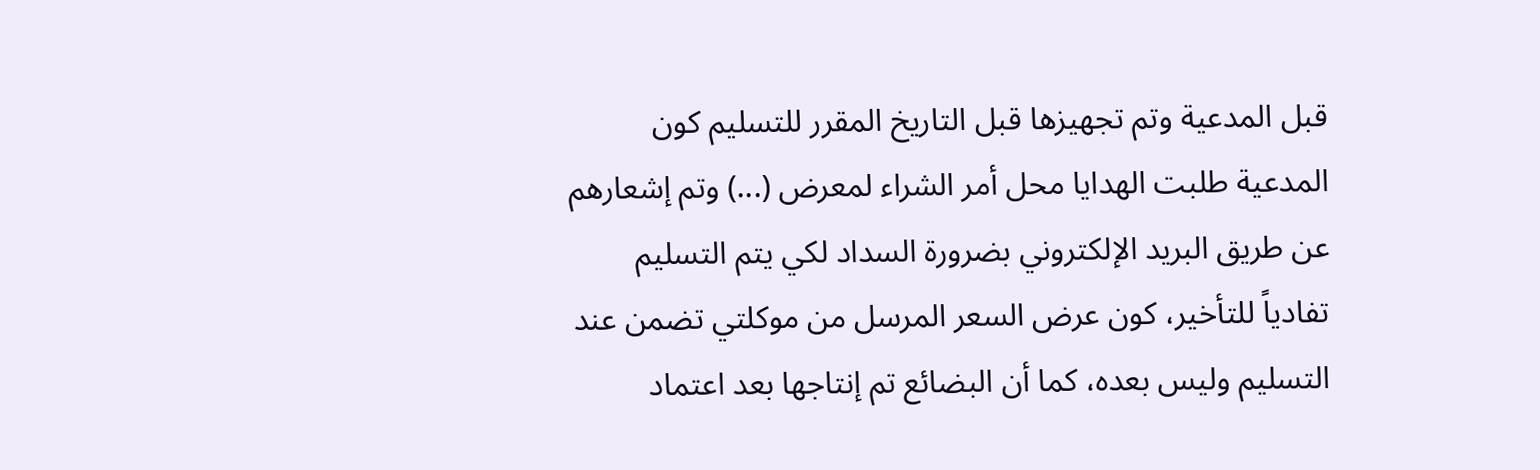قبل المدعية وتم تجهيزها قبل التاريخ المقرر للتسليم كون المدعية طلبت الهدايا محل أمر الشراء لمعرض (...) وتم إشعارهم عن طريق البريد الإلكتروني بضرورة السداد لكي يتم التسليم تفادياً للتأخير، كون عرض السعر المرسل من موكلتي تضمن عند التسليم وليس بعده، كما أن البضائع تم إنتاجها بعد اعتماد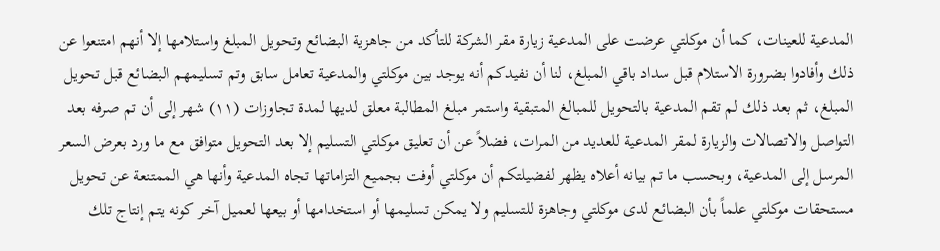المدعية للعينات، كما أن موكلتي عرضت على المدعية زيارة مقر الشركة للتأكد من جاهزية البضائع وتحويل المبلغ واستلامها إلا أنهم امتنعوا عن ذلك وأفادوا بضرورة الاستلام قبل سداد باقي المبلغ، لنا أن نفيدكم أنه يوجد بين موكلتي والمدعية تعامل سابق وتم تسليمهم البضائع قبل تحويل المبلغ، ثم بعد ذلك لم تقم المدعية بالتحويل للمبالغ المتبقية واستمر مبلغ المطالبة معلق لديها لمدة تجاوزات (١١) شهر إلى أن تم صرفه بعد التواصل والاتصالات والزيارة لمقر المدعية للعديد من المرات، فضلاً عن أن تعليق موكلتي التسليم إلا بعد التحويل متوافق مع ما ورد بعرض السعر المرسل إلى المدعية، وبحسب ما تم بيانه أعلاه يظهر لفضيلتكم أن موكلتي أوفت بجميع التزاماتها تجاه المدعية وأنها هي الممتنعة عن تحويل مستحقات موكلتي علماً بأن البضائع لدى موكلتي وجاهزة للتسليم ولا يمكن تسليمها أو استخدامها أو بيعها لعميل آخر كونه يتم إنتاج تلك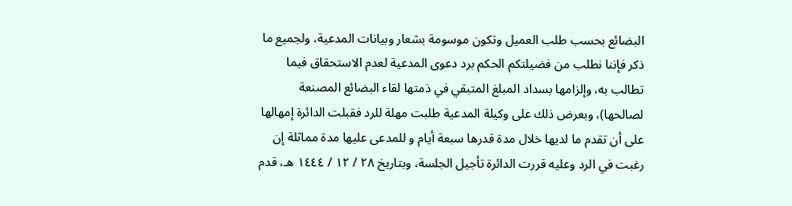البضائع بحسب طلب العميل وتكون موسومة بشعار وبيانات المدعية، ولجميع ما ذكر فإننا نطلب من فضيلتكم الحكم برد دعوى المدعية لعدم الاستحقاق فيما تطالب به، وإلزامها بسداد المبلغ المتبقي في ذمتها لقاء البضائع المصنعة لصالحها)، وبعرض ذلك على وكيلة المدعية طلبت مهلة للرد فقبلت الدائرة إمهالها على أن تقدم ما لديها خلال مدة قدرها سبعة أيام و للمدعى عليها مدة مماثلة إن رغبت في الرد وعليه قررت الدائرة تأجيل الجلسة، وبتاريخ ٢٨ / ١٢ / ١٤٤٤ هـ، قدم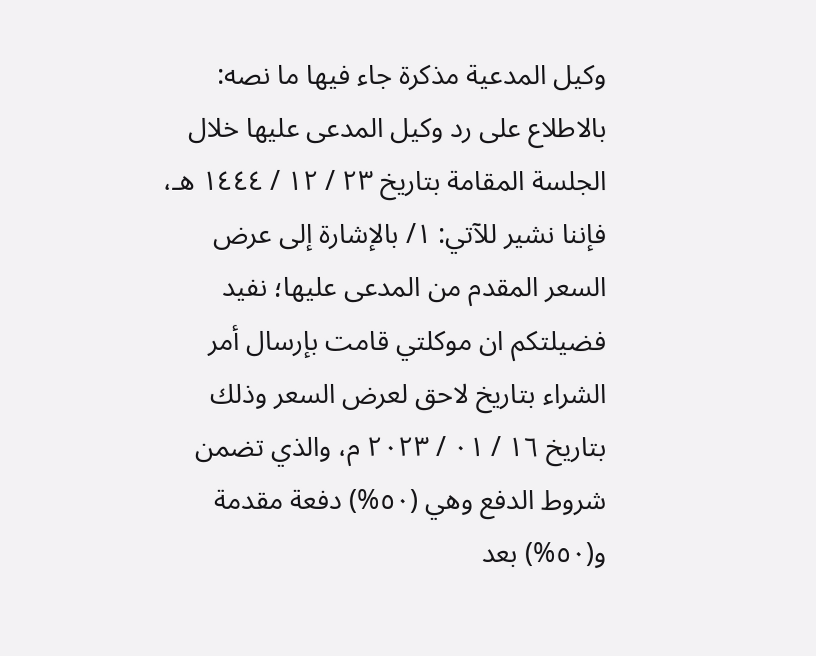وكيل المدعية مذكرة جاء فيها ما نصه: بالاطلاع على رد وكيل المدعى عليها خلال الجلسة المقامة بتاريخ ٢٣ / ١٢ / ١٤٤٤ هـ، فإننا نشير للآتي: ١/ بالإشارة إلى عرض السعر المقدم من المدعى عليها؛ نفيد فضيلتكم ان موكلتي قامت بإرسال أمر الشراء بتاريخ لاحق لعرض السعر وذلك بتاريخ ١٦ / ٠١ / ٢٠٢٣ م، والذي تضمن شروط الدفع وهي (٥٠%) دفعة مقدمة و(٥٠%) بعد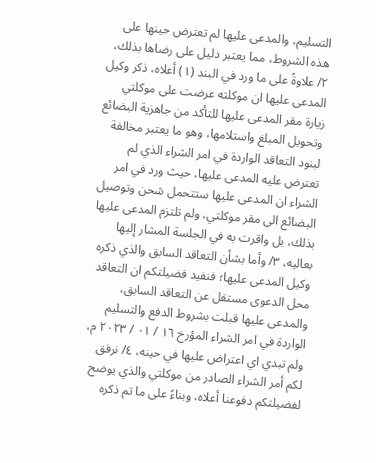التسليم، والمدعى عليها لم تعترض حينها على هذه الشروط، مما يعتبر دليل على رضاها بذلك، ٢/ علاوةً على ما ورد في البند (١) أعلاه، ذكر وكيل المدعى عليها ان موكلته عرضت على موكلتي زيارة مقر المدعى عليها للتأكد من جاهزية البضائع وتحويل المبلغ واستلامها، وهو ما يعتبر مخالفة لبنود التعاقد الواردة في امر الشراء الذي لم تعترض عليه المدعى عليها، حيث ورد في امر الشراء ان المدعى عليها ستتحمل شحن وتوصيل البضائع الى مقر موكلتي، ولم تلتزم المدعى عليها بذلك، بل واقرت به في الجلسة المشار إليها بعاليه، ٣/ وأما بشأن التعاقد السابق والذي ذكره وكيل المدعى عليها؛ فنفيد فضيلتكم ان التعاقد محل الدعوى مستقل عن التعاقد السابق، والمدعى عليها قبلت بشروط الدفع والتسليم الواردة في امر الشراء المؤرخ ١٦ / ٠١ / ٢٠٢٣ م، ولم تبدي اي اعتراض عليها في حينه، ٤/ نرفق لكم أمر الشراء الصادر من موكلتي والذي يوضح لفضيلتكم دفوعنا أعلاه، وبناءً على ما تم ذكره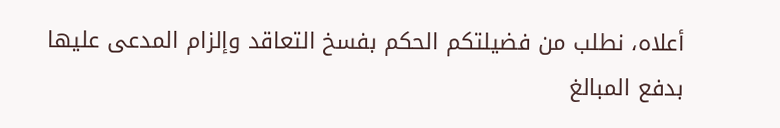أعلاه، نطلب من فضيلتكم الحكم بفسخ التعاقد وإلزام المدعى عليها بدفع المبالغ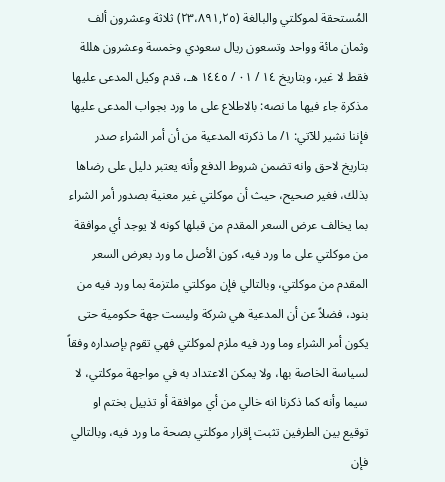المُستحقة لموكلتي والبالغة (٢٣،٨٩١,٢٥) ثلاثة وعشرون ألف وثمان مائة وواحد وتسعون ريال سعودي وخمسة وعشرون هللة فقط لا غير، وبتاريخ ١٤ / ٠١ / ١٤٤٥ هـ، قدم وكيل المدعى عليها مذكرة جاء فيها ما نصه: بالاطلاع على ما ورد بجواب المدعى عليها فإننا نشير للآتي: ١/ ما ذكرته المدعية من أن أمر الشراء صدر بتاريخ لاحق وانه تضمن شروط الدفع وأنه يعتبر دليل على رضاها بذلك، فغير صحيح، حيث أن موكلتي غير معنية بصدور أمر الشراء بما يخالف عرض السعر المقدم من قبلها كونه لا يوجد أي موافقة من موكلتي على ما ورد فيه، كون الأصل ما ورد بعرض السعر المقدم من موكلتي، وبالتالي فإن موكلتي ملتزمة بما ورد فيه من بنود، فضلاً عن أن المدعية هي شركة وليست جهة حكومية حتى يكون أمر الشراء وما ورد فيه ملزم لموكلتي فهي تقوم بإصداره وفقاً لسياسة الخاصة بها، ولا يمكن الاعتداد به في مواجهة موكلتي، لا سيما وأنه كما ذكرنا انه خالي من أي موافقة أو تذييل بختم او توقيع بين الطرفين تثبت إقرار موكلتي بصحة ما ورد فيه، وبالتالي فإن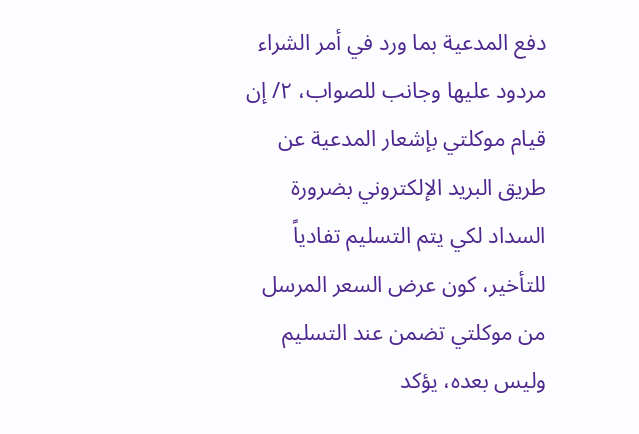دفع المدعية بما ورد في أمر الشراء مردود عليها وجانب للصواب، ٢/ إن قيام موكلتي بإشعار المدعية عن طريق البريد الإلكتروني بضرورة السداد لكي يتم التسليم تفادياً للتأخير، كون عرض السعر المرسل من موكلتي تضمن عند التسليم وليس بعده، يؤكد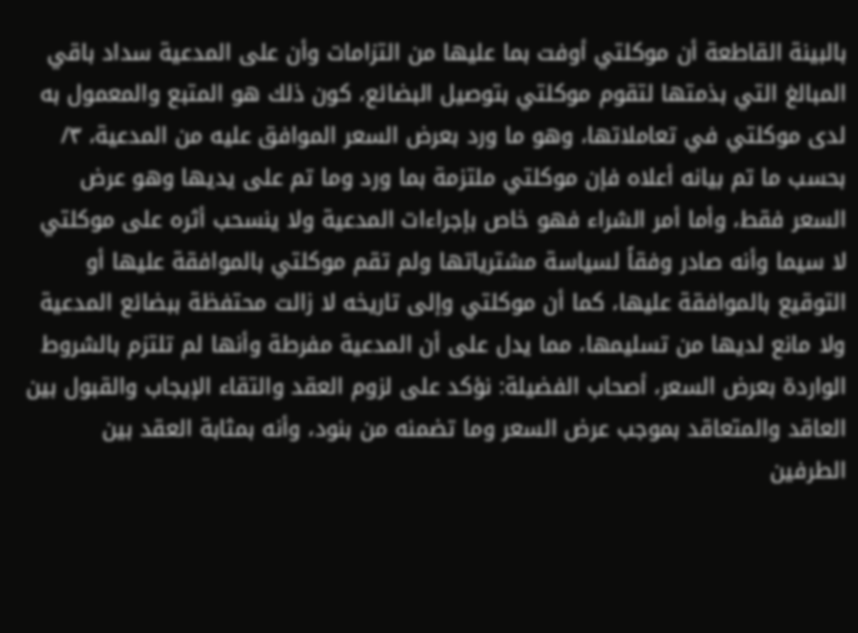بالبينة القاطعة أن موكلتي أوفت بما عليها من التزامات وأن على المدعية سداد باقي المبالغ التي بذمتها لتقوم موكلتي بتوصيل البضائع، كون ذلك هو المتبع والمعمول به لدى موكلتي في تعاملاتها، وهو ما ورد بعرض السعر الموافق عليه من المدعية، ٣/ بحسب ما تم بيانه أعلاه فإن موكلتي ملتزمة بما ورد وما تم على يديها وهو عرض السعر فقط، وأما أمر الشراء فهو خاص بإجراءات المدعية ولا ينسحب أثره على موكلتي لا سيما وأنه صادر وفقاً لسياسة مشترياتها ولم تقم موكلتي بالموافقة عليها أو التوقيع بالموافقة عليها، كما أن موكلتي وإلى تاريخه لا زالت محتفظة ببضائع المدعية ولا مانع لديها من تسليمها، مما يدل على أن المدعية مفرطة وأنها لم تلتزم بالشروط الواردة بعرض السعر، أصحاب الفضيلة: نؤكد على لزوم العقد والتقاء الإيجاب والقبول بين العاقد والمتعاقد بموجب عرض السعر وما تضمنه من بنود، وأنه بمثابة العقد بين الطرفين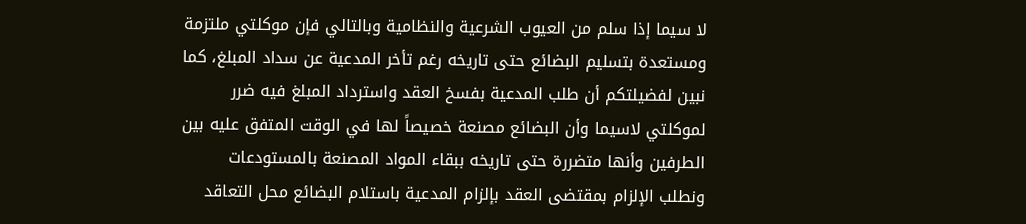لا سيما إذا سلم من العيوب الشرعية والنظامية وبالتالي فإن موكلتي ملتزمة ومستعدة بتسليم البضائع حتى تاريخه رغم تأخر المدعية عن سداد المبلغ، كما نبين لفضيلتكم أن طلب المدعية بفسخ العقد واسترداد المبلغ فيه ضرر لموكلتي لاسيما وأن البضائع مصنعة خصيصاً لها في الوقت المتفق عليه بين الطرفين وأنها متضررة حتى تاريخه ببقاء المواد المصنعة بالمستودعات ونطلب الإلزام بمقتضى العقد بإلزام المدعية باستلام البضائع محل التعاقد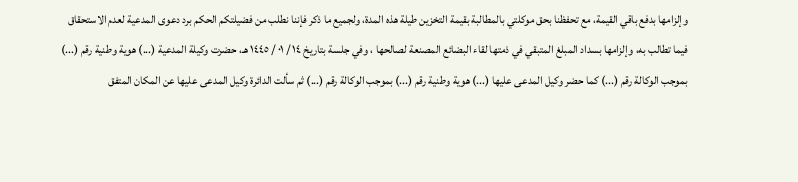وإلزامها بدفع باقي القيمة، مع تحفظنا بحق موكلتي بالمطالبة بقيمة التخزين طيلة هذه المدة، ولجميع ما ذكر فإننا نطلب من فضيلتكم الحكم برد دعوى المدعية لعدم الاستحقاق فيما تطالب به، وإلزامها بسداد المبلغ المتبقي في ذمتها لقاء البضائع المصنعة لصالحها ، وفي جلسة بتاريخ ١٤ / ٠١ / ١٤٤٥ هـ، حضرت وكيلة المدعية (...) هوية وطنية رقم (...) بموجب الوكالة رقم (...) كما حضر وكيل المدعى عليها (...) هوية وطنية رقم (...) بموجب الوكالة رقم (...) ثم سألت الدائرة وكيل المدعى عليها عن المكان المتفق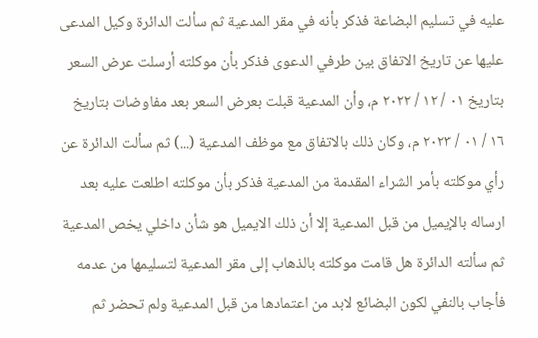عليه في تسليم البضاعة فذكر بأنه في مقر المدعية ثم سألت الدائرة وكيل المدعى عليها عن تاريخ الاتفاق بين طرفي الدعوى فذكر بأن موكلته أرسلت عرض السعر بتاريخ ٠١ / ١٢ / ٢٠٢٢ م، وأن المدعية قبلت بعرض السعر بعد مفاوضات بتاريخ ١٦ / ٠١ / ٢٠٢٣ م، وكان ذلك بالاتفاق مع موظف المدعية (...) ثم سألت الدائرة عن رأي موكلته بأمر الشراء المقدمة من المدعية فذكر بأن موكلته اطلعت عليه بعد ارساله بالإيميل من قبل المدعية إلا أن ذلك الايميل هو شأن داخلي يخص المدعية ثم سألته الدائرة هل قامت موكلته بالذهاب إلى مقر المدعية لتسليمها من عدمه فأجاب بالنفي لكون البضائع لابد من اعتمادها من قبل المدعية ولم تحضر ثم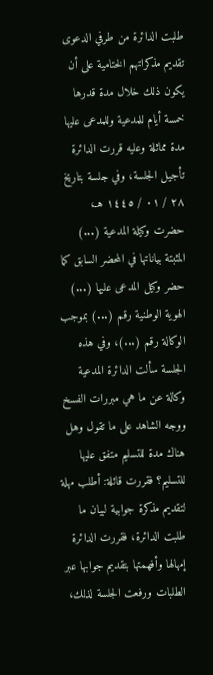طلبت الدائرة من طرفي الدعوى تقديم مذكراتهم الختامية على أن يكون ذلك خلال مدة قدرها خمسة أيام للمدعية وللمدعى عليها مدة مماثلة وعليه قررت الدائرة تأجيل الجلسة، وفي جلسة بتاريخ ٢٨ / ٠١ / ١٤٤٥ هـ، حضرت وكيلة المدعية (...) المثبتة بياناتها في المحضر السابق كما حضر وكيل المدعى عليها (...) الهوية الوطنية رقم (...) بموجب الوكالة رقم (...)، وفي هذه الجلسة سألت الدائرة المدعية وكالة عن ما هي مبررات الفسخ ووجه الشاهد على ما تقول وهل هناك مدة للتسليم متفق عليها للتسليم؟ فقررت قائلة: أطلب مهلة لتقديم مذكرة جوابية لبيان ما طلبت الدائرة، فقررت الدائرة إمهالها وأفهمتها بتقديم جوابها عبر الطلبات ورفعت الجلسة لذلك،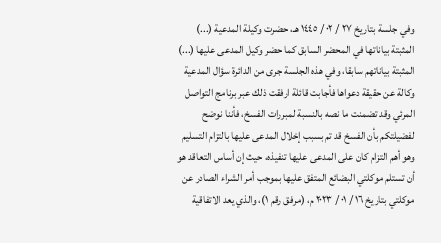وفي جلسة بتاريخ ٢٧ / ٠٢ / ١٤٤٥ هـ، حضرت وكيلة المدعية (...) المثبتة بياناتها في المحضر السابق كما حضر وكيل المدعى عليها (...) المثبتة بياناتهم سابقا، وفي هذه الجلسة جرى من الدائرة سؤال المدعية وكالة عن حقيقة دعواها فأجابت قائلة ارفقت ذلك عبر برنامج التواصل المرئي وقد تضمنت ما نصه بالنسبة لمبررات الفسخ، فأننا نوضح لفضيلتكم بأن الفسخ قد تم بسبب إخلال المدعى عليها بالتزام التسليم وهو أهم التزام كان على المدعى عليها تنفيذه، حيث إن أساس التعاقد هو أن تستلم موكلتي البضائع المتفق عليها بموجب أمر الشراء الصادر عن موكلتي بتاريخ ١٦ / ٠١ / ٢٠٢٣ م، (مرفق رقم ١)، والذي يعد الاتفاقية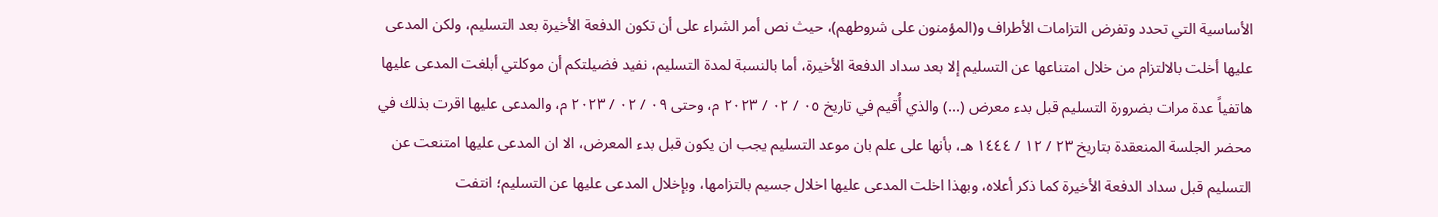الأساسية التي تحدد وتفرض التزامات الأطراف و(المؤمنون على شروطهم)، حيث نص أمر الشراء على أن تكون الدفعة الأخيرة بعد التسليم، ولكن المدعى عليها أخلت بالالتزام من خلال امتناعها عن التسليم إلا بعد سداد الدفعة الأخيرة، أما بالنسبة لمدة التسليم، نفيد فضيلتكم أن موكلتي أبلغت المدعى عليها هاتفياً عدة مرات بضرورة التسليم قبل بدء معرض (...) والذي أُقيم في تاريخ ٠٥ / ٠٢ / ٢٠٢٣ م، وحتى ٠٩ / ٠٢ / ٢٠٢٣ م، والمدعى عليها اقرت بذلك في محضر الجلسة المنعقدة بتاريخ ٢٣ / ١٢ / ١٤٤٤ هـ، بأنها على علم بان موعد التسليم يجب ان يكون قبل بدء المعرض، الا ان المدعى عليها امتنعت عن التسليم قبل سداد الدفعة الأخيرة كما ذكر أعلاه، وبهذا اخلت المدعى عليها اخلال جسيم بالتزامها، وبإخلال المدعى عليها عن التسليم؛ انتفت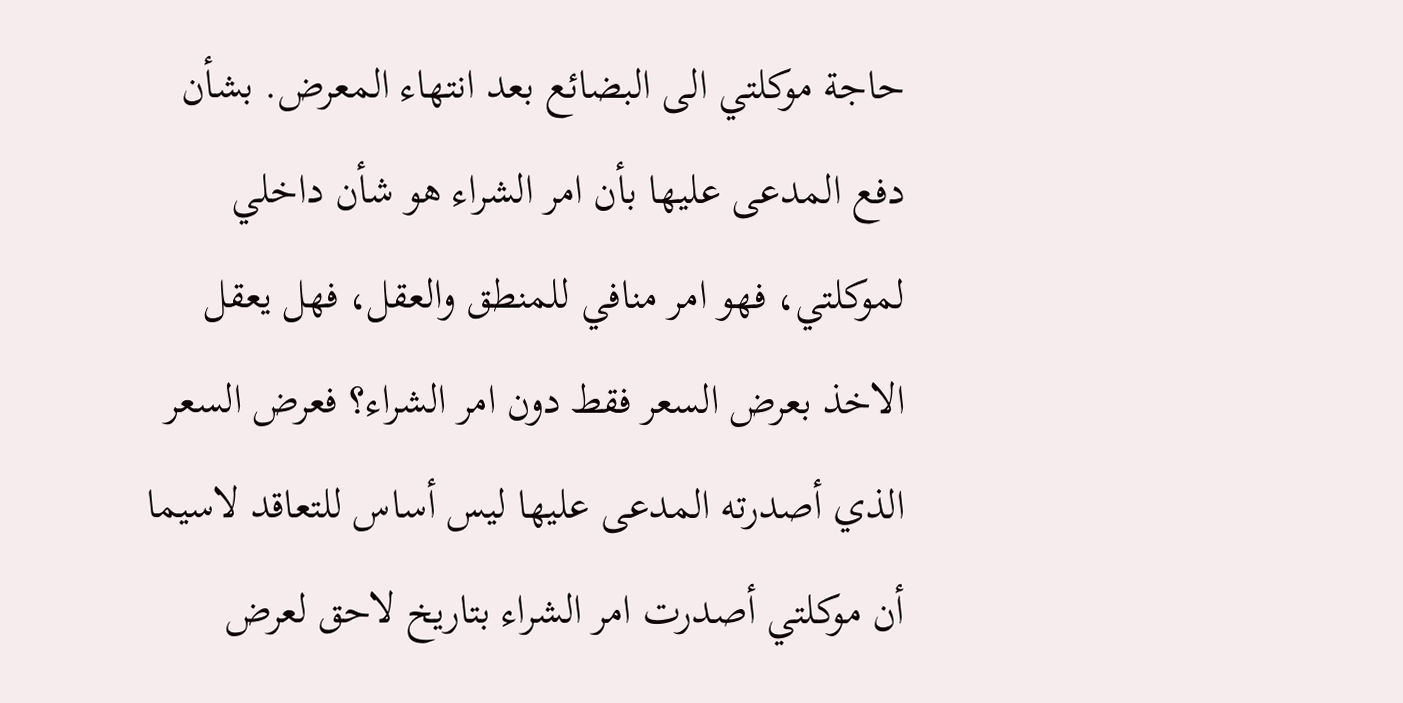حاجة موكلتي الى البضائع بعد انتهاء المعرض. بشأن دفع المدعى عليها بأن امر الشراء هو شأن داخلي لموكلتي، فهو امر منافي للمنطق والعقل، فهل يعقل الاخذ بعرض السعر فقط دون امر الشراء؟ فعرض السعر الذي أصدرته المدعى عليها ليس أساس للتعاقد لاسيما أن موكلتي أصدرت امر الشراء بتاريخ لاحق لعرض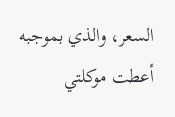السعر، والذي بموجبه أعطت موكلتي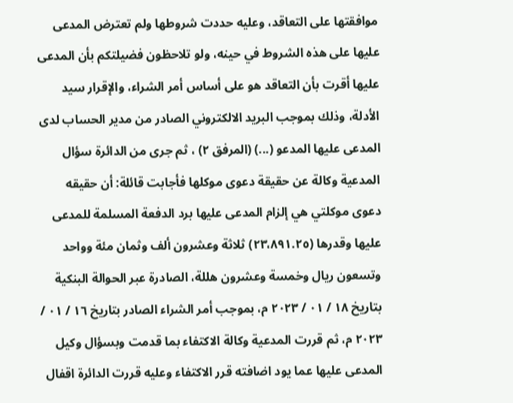موافقتها على التعاقد، وعليه حددت شروطها ولم تعترض المدعى عليها على هذه الشروط في حينه، ولو تلاحظون فضيلتكم بأن المدعى عليها أقرت بأن التعاقد هو على أساس أمر الشراء، والإقرار سيد الأدلة، وذلك بموجب البريد الالكتروني الصادر من مدير الحساب لدى المدعى عليها المدعو (...) (المرفق ٢) ، ثم جرى من الدائرة سؤال المدعية وكالة عن حقيقة دعوى موكلها فأجابت قائلة: أن حقيقه دعوى موكلتي هي إلزام المدعى عليها برد الدفعة المسلمة للمدعى عليها وقدرها (٢٣،٨٩١.٢٥) ثلاثة وعشرون ألف وثمان مئة وواحد وتسعون ريال وخمسة وعشرون هللة، الصادرة عبر الحوالة البنكية بتاريخ ١٨ / ٠١ / ٢٠٢٣ م، بموجب أمر الشراء الصادر بتاريخ ١٦ / ٠١ / ٢٠٢٣ م، ثم قررت المدعية وكالة الاكتفاء بما قدمت وبسؤال وكيل المدعى عليها عما يود اضافته قرر الاكتفاء وعليه قررت الدائرة اقفال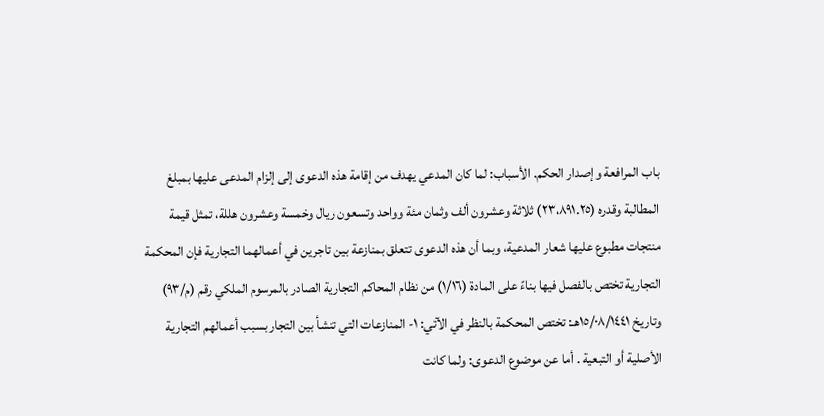باب المرافعة وإصدار الحكم. الأسباب: لما كان المدعي يهدف من إقامة هذه الدعوى إلى إلزام المدعى عليها بمبلغ المطالبة وقدره (٢٣،٨٩١.٢٥) ثلاثة وعشرون ألف وثمان مئة وواحد وتسعون ريال وخمسة وعشرون هللة، تمثل قيمة منتجات مطبوع عليها شعار المدعية، وبما أن هذه الدعوى تتعلق بمنازعة بين تاجرين في أعمالهما التجارية فإن المحكمة التجارية تختص بالفصل فيها بناءً على المادة (١/١٦) من نظام المحاكم التجارية الصادر بالمرسوم الملكي رقم (م/٩٣) وتاريخ ١٥/٠٨/١٤٤١هـ: تختص المحكمة بالنظر في الآتي: ١- المنازعات التي تنشأ بين التجار بسبب أعمالهم التجارية الأصلية أو التبعية . أما عن موضوع الدعوى: ولما كانت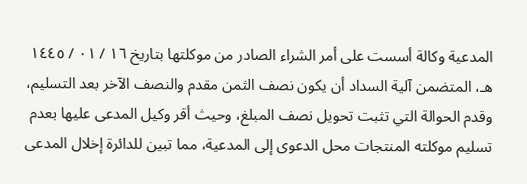المدعية وكالة أسست على أمر الشراء الصادر من موكلتها بتاريخ ١٦ / ٠١ / ١٤٤٥ هـ، المتضمن آلية السداد أن يكون نصف الثمن مقدم والنصف الآخر بعد التسليم، وقدم الحوالة التي تثبت تحويل نصف المبلغ، وحيث أقر وكيل المدعى عليها بعدم تسليم موكلته المنتجات محل الدعوى إلى المدعية، مما تبين للدائرة إخلال المدعى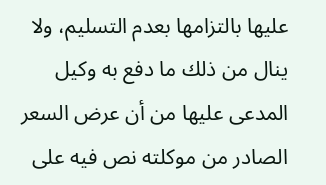عليها بالتزامها بعدم التسليم، ولا ينال من ذلك ما دفع به وكيل المدعى عليها من أن عرض السعر الصادر من موكلته نص فيه على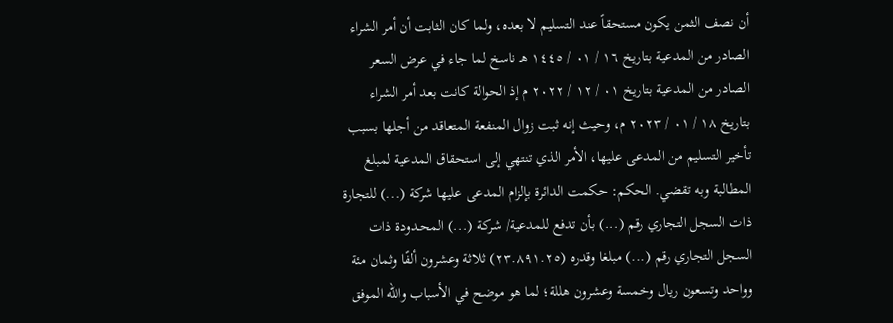أن نصف الثمن يكون مستحقاً عند التسليم لا بعده، ولما كان الثابت أن أمر الشراء الصادر من المدعية بتاريخ ١٦ / ٠١ / ١٤٤٥ هـ ناسخ لما جاء في عرض السعر الصادر من المدعية بتاريخ ٠١ / ١٢ / ٢٠٢٢ م إذ الحوالة كانت بعد أمر الشراء بتاريخ ١٨ / ٠١ / ٢٠٢٣ م، وحيث إنه ثبت زوال المنفعة المتعاقد من أجلها بسبب تأخير التسليم من المدعى عليها، الأمر الذي تنتهي إلى استحقاق المدعية لمبلغ المطالبة وبه تقضي. الحكم: حكمت الدائرة بإلزام المدعى عليها شركة (...) للتجارة ذات السجل التجاري رقم (...) بأن تدفع للمدعية/ شركـة (...) المحـدودة ذات السجل التجاري رقم (...) مبلغا وقدره (٢٣.٨٩١.٢٥) ثلاثة وعشرون ألفًا وثمان مئة وواحد وتسعون ريال وخمسة وعشرون هللة؛ لما هو موضح في الأسباب والله الموفق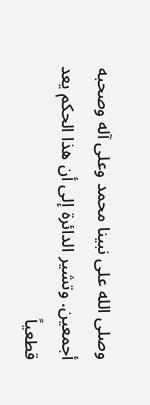وصلى الله على نبينا محمد وعلى آله وصحبه أجمعين. وتشير الدائرة إلى أن هذا الحكم يعد قطعياً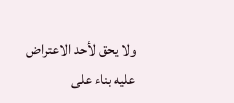ولا يحق لأحد الاعتراض عليه بناء على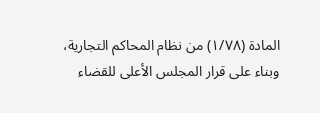المادة (١/٧٨) من نظام المحاكم التجارية، وبناء على قرار المجلس الأعلى للقضاء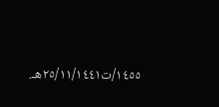١٤٥٥/ت٢٥/١١/١٤٤١هـ.